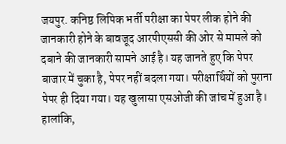जयपुर. कनिष्ठ लिपिक भर्ती परीक्षा का पेपर लीक होने की जानकारी होने के बावजूद आरपीएससी की ओर से मामले को दबाने की जानकारी सामने आई है। यह जानते हुए कि पेपर बाजार में चुका है, पेपर नहीं बदला गया। परीक्षार्थियों को पुराना पेपर ही दिया गया। यह खुलासा एसओजी की जांच में हुआ है। हालांकि,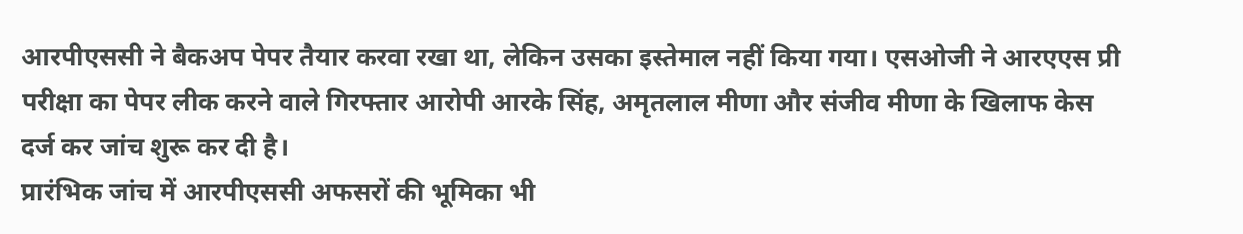आरपीएससी ने बैकअप पेपर तैयार करवा रखा था, लेकिन उसका इस्तेमाल नहीं किया गया। एसओजी ने आरएएस प्री परीक्षा का पेपर लीक करने वाले गिरफ्तार आरोपी आरके सिंह, अमृतलाल मीणा और संजीव मीणा के खिलाफ केस दर्ज कर जांच शुरू कर दी है।
प्रारंभिक जांच में आरपीएससी अफसरों की भूमिका भी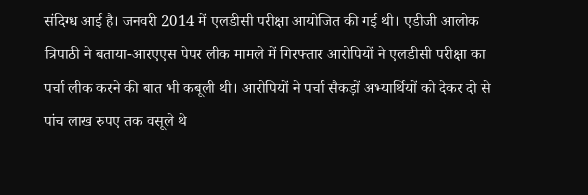संदिग्ध आई है। जनवरी 2014 में एलडीसी परीक्षा आयोजित की गई थी। एडीजी आलोक त्रिपाठी ने बताया-आरएएस पेपर लीक मामले में गिरफ्तार आरोपियों ने एलडीसी परीक्षा का पर्चा लीक करने की बात भी कबूली थी। आरोपियों ने पर्चा सैकड़ों अभ्यार्थियों को देकर दो से पांच लाख रुपए तक वसूले थे